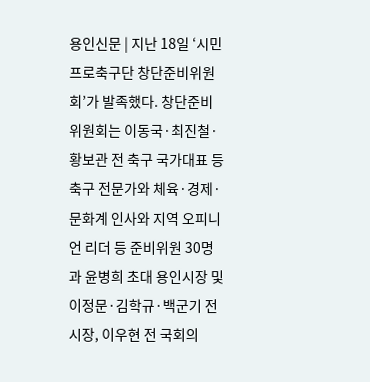용인신문 | 지난 18일 ‘시민프로축구단 창단준비위원회’가 발족했다. 창단준비위원회는 이동국·최진철·황보관 전 축구 국가대표 등 축구 전문가와 체육·경제·문화계 인사와 지역 오피니언 리더 등 준비위원 30명과 윤병희 초대 용인시장 및 이정문·김학규·백군기 전 시장, 이우현 전 국회의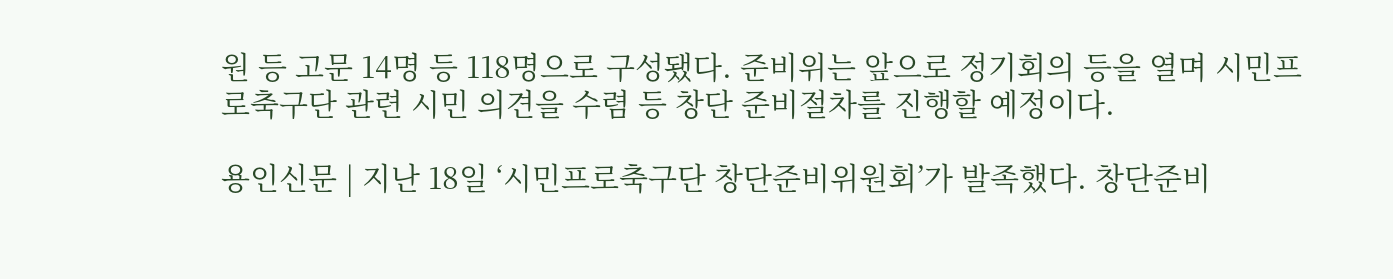원 등 고문 14명 등 118명으로 구성됐다. 준비위는 앞으로 정기회의 등을 열며 시민프로축구단 관련 시민 의견을 수렴 등 창단 준비절차를 진행할 예정이다.

용인신문 | 지난 18일 ‘시민프로축구단 창단준비위원회’가 발족했다. 창단준비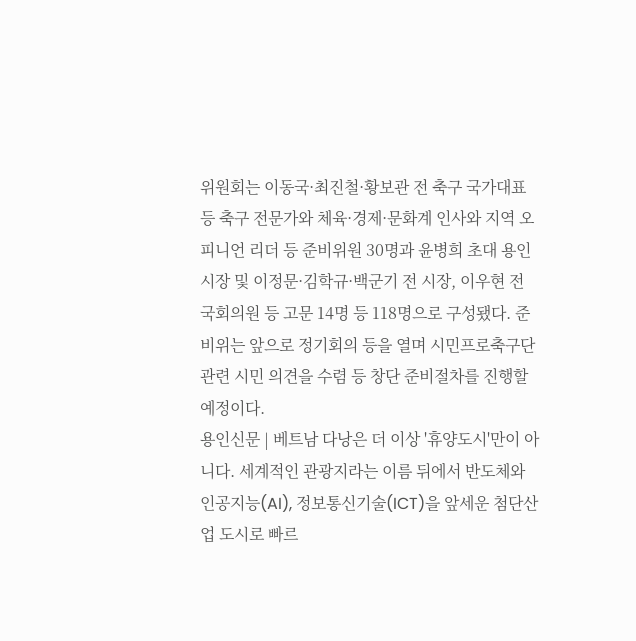위원회는 이동국·최진철·황보관 전 축구 국가대표 등 축구 전문가와 체육·경제·문화계 인사와 지역 오피니언 리더 등 준비위원 30명과 윤병희 초대 용인시장 및 이정문·김학규·백군기 전 시장, 이우현 전 국회의원 등 고문 14명 등 118명으로 구성됐다. 준비위는 앞으로 정기회의 등을 열며 시민프로축구단 관련 시민 의견을 수렴 등 창단 준비절차를 진행할 예정이다.
용인신문 | 베트남 다낭은 더 이상 '휴양도시'만이 아니다. 세계적인 관광지라는 이름 뒤에서 반도체와 인공지능(AI), 정보통신기술(ICT)을 앞세운 첨단산업 도시로 빠르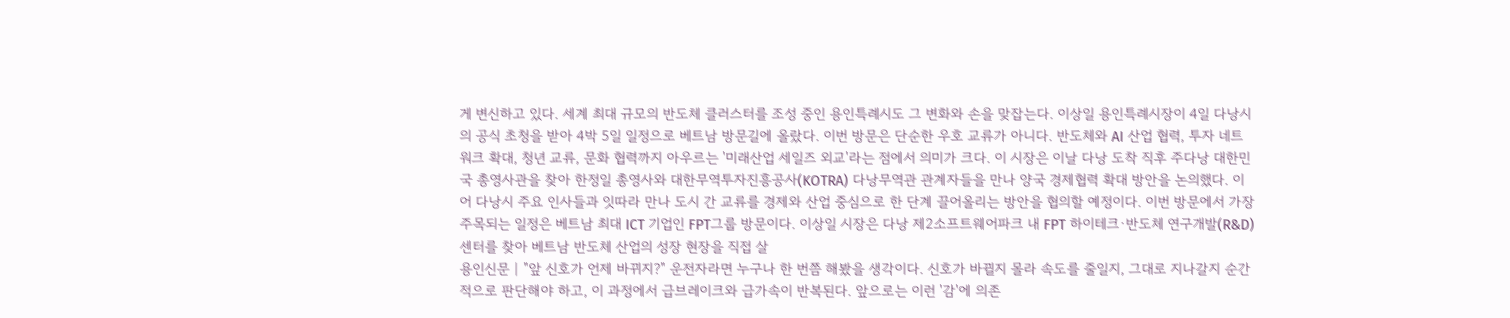게 변신하고 있다. 세계 최대 규모의 반도체 클러스터를 조성 중인 용인특례시도 그 변화와 손을 맞잡는다. 이상일 용인특례시장이 4일 다낭시의 공식 초청을 받아 4박 5일 일정으로 베트남 방문길에 올랐다. 이번 방문은 단순한 우호 교류가 아니다. 반도체와 AI 산업 협력, 투자 네트워크 확대, 청년 교류, 문화 협력까지 아우르는 '미래산업 세일즈 외교'라는 점에서 의미가 크다. 이 시장은 이날 다낭 도착 직후 주다낭 대한민국 총영사관을 찾아 한정일 총영사와 대한무역투자진흥공사(KOTRA) 다낭무역관 관계자들을 만나 양국 경제협력 확대 방안을 논의했다. 이어 다낭시 주요 인사들과 잇따라 만나 도시 간 교류를 경제와 산업 중심으로 한 단계 끌어올리는 방안을 협의할 예정이다. 이번 방문에서 가장 주목되는 일정은 베트남 최대 ICT 기업인 FPT그룹 방문이다. 이상일 시장은 다낭 제2소프트웨어파크 내 FPT 하이테크·반도체 연구개발(R&D)센터를 찾아 베트남 반도체 산업의 성장 현장을 직접 살
용인신문 | "앞 신호가 언제 바뀌지?" 운전자라면 누구나 한 번쯤 해봤을 생각이다. 신호가 바뀔지 몰라 속도를 줄일지, 그대로 지나갈지 순간적으로 판단해야 하고, 이 과정에서 급브레이크와 급가속이 반복된다. 앞으로는 이런 '감'에 의존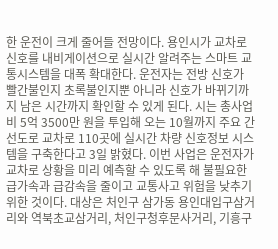한 운전이 크게 줄어들 전망이다. 용인시가 교차로 신호를 내비게이션으로 실시간 알려주는 스마트 교통시스템을 대폭 확대한다. 운전자는 전방 신호가 빨간불인지 초록불인지뿐 아니라 신호가 바뀌기까지 남은 시간까지 확인할 수 있게 된다. 시는 총사업비 5억 3500만 원을 투입해 오는 10월까지 주요 간선도로 교차로 110곳에 실시간 차량 신호정보 시스템을 구축한다고 3일 밝혔다. 이번 사업은 운전자가 교차로 상황을 미리 예측할 수 있도록 해 불필요한 급가속과 급감속을 줄이고 교통사고 위험을 낮추기 위한 것이다. 대상은 처인구 삼가동 용인대입구삼거리와 역북초교삼거리, 처인구청후문사거리, 기흥구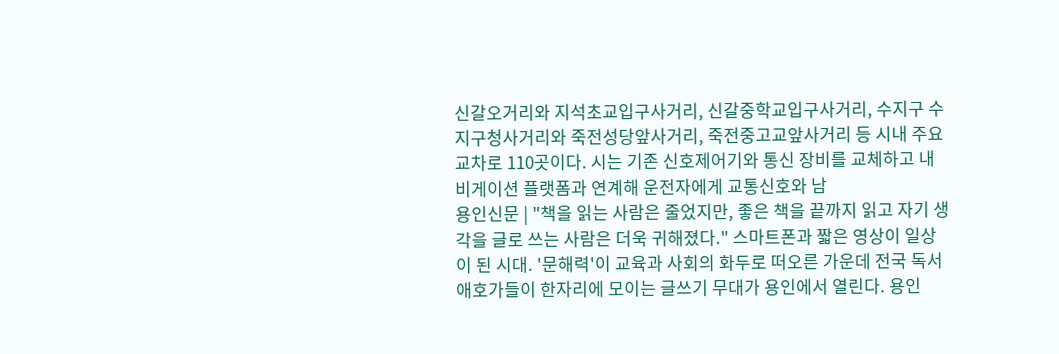신갈오거리와 지석초교입구사거리, 신갈중학교입구사거리, 수지구 수지구청사거리와 죽전성당앞사거리, 죽전중고교앞사거리 등 시내 주요 교차로 110곳이다. 시는 기존 신호제어기와 통신 장비를 교체하고 내비게이션 플랫폼과 연계해 운전자에게 교통신호와 남
용인신문 | "책을 읽는 사람은 줄었지만, 좋은 책을 끝까지 읽고 자기 생각을 글로 쓰는 사람은 더욱 귀해졌다." 스마트폰과 짧은 영상이 일상이 된 시대. '문해력'이 교육과 사회의 화두로 떠오른 가운데 전국 독서 애호가들이 한자리에 모이는 글쓰기 무대가 용인에서 열린다. 용인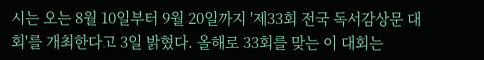시는 오는 8월 10일부터 9월 20일까지 '제33회 전국 독서감상문 대회'를 개최한다고 3일 밝혔다. 올해로 33회를 맞는 이 대회는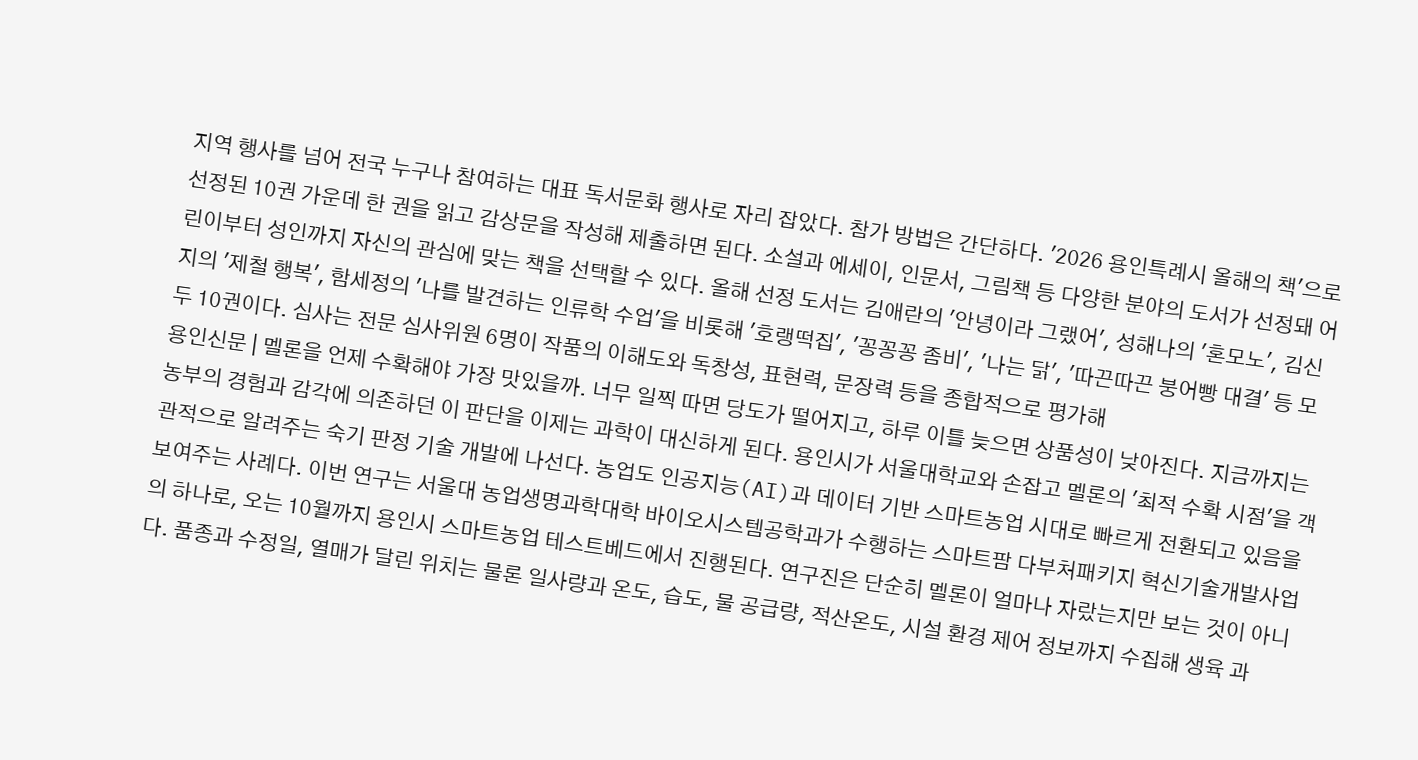지역 행사를 넘어 전국 누구나 참여하는 대표 독서문화 행사로 자리 잡았다. 참가 방법은 간단하다. '2026 용인특례시 올해의 책'으로 선정된 10권 가운데 한 권을 읽고 감상문을 작성해 제출하면 된다. 소설과 에세이, 인문서, 그림책 등 다양한 분야의 도서가 선정돼 어린이부터 성인까지 자신의 관심에 맞는 책을 선택할 수 있다. 올해 선정 도서는 김애란의 '안녕이라 그랬어', 성해나의 '혼모노', 김신지의 '제철 행복', 함세정의 '나를 발견하는 인류학 수업'을 비롯해 '호랭떡집', '꽁꽁꽁 좀비', '나는 닭', '따끈따끈 붕어빵 대결' 등 모두 10권이다. 심사는 전문 심사위원 6명이 작품의 이해도와 독창성, 표현력, 문장력 등을 종합적으로 평가해
용인신문 | 멜론을 언제 수확해야 가장 맛있을까. 너무 일찍 따면 당도가 떨어지고, 하루 이틀 늦으면 상품성이 낮아진다. 지금까지는 농부의 경험과 감각에 의존하던 이 판단을 이제는 과학이 대신하게 된다. 용인시가 서울대학교와 손잡고 멜론의 '최적 수확 시점'을 객관적으로 알려주는 숙기 판정 기술 개발에 나선다. 농업도 인공지능(AI)과 데이터 기반 스마트농업 시대로 빠르게 전환되고 있음을 보여주는 사례다. 이번 연구는 서울대 농업생명과학대학 바이오시스템공학과가 수행하는 스마트팜 다부처패키지 혁신기술개발사업의 하나로, 오는 10월까지 용인시 스마트농업 테스트베드에서 진행된다. 연구진은 단순히 멜론이 얼마나 자랐는지만 보는 것이 아니다. 품종과 수정일, 열매가 달린 위치는 물론 일사량과 온도, 습도, 물 공급량, 적산온도, 시설 환경 제어 정보까지 수집해 생육 과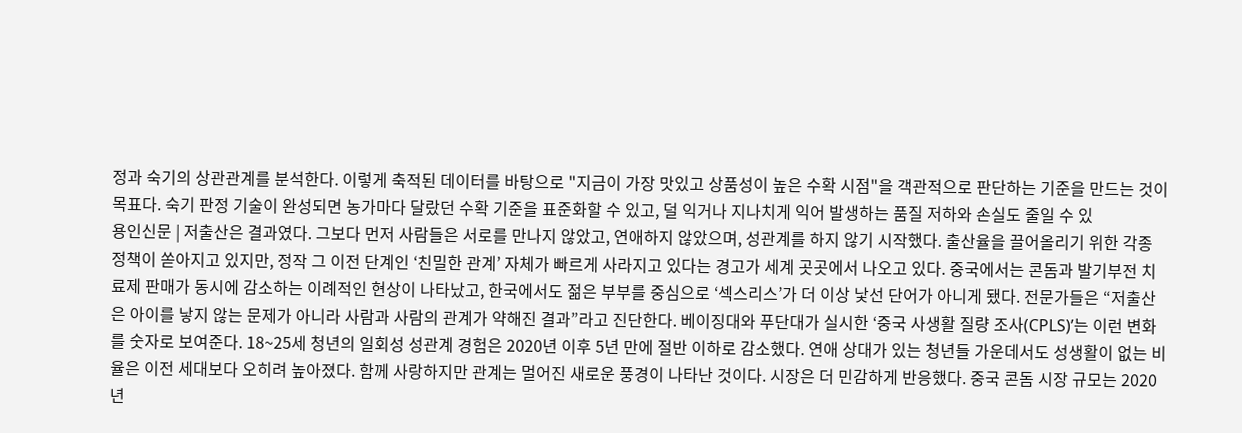정과 숙기의 상관관계를 분석한다. 이렇게 축적된 데이터를 바탕으로 "지금이 가장 맛있고 상품성이 높은 수확 시점"을 객관적으로 판단하는 기준을 만드는 것이 목표다. 숙기 판정 기술이 완성되면 농가마다 달랐던 수확 기준을 표준화할 수 있고, 덜 익거나 지나치게 익어 발생하는 품질 저하와 손실도 줄일 수 있
용인신문 | 저출산은 결과였다. 그보다 먼저 사람들은 서로를 만나지 않았고, 연애하지 않았으며, 성관계를 하지 않기 시작했다. 출산율을 끌어올리기 위한 각종 정책이 쏟아지고 있지만, 정작 그 이전 단계인 ‘친밀한 관계’ 자체가 빠르게 사라지고 있다는 경고가 세계 곳곳에서 나오고 있다. 중국에서는 콘돔과 발기부전 치료제 판매가 동시에 감소하는 이례적인 현상이 나타났고, 한국에서도 젊은 부부를 중심으로 ‘섹스리스’가 더 이상 낯선 단어가 아니게 됐다. 전문가들은 “저출산은 아이를 낳지 않는 문제가 아니라 사람과 사람의 관계가 약해진 결과”라고 진단한다. 베이징대와 푸단대가 실시한 ‘중국 사생활 질량 조사(CPLS)’는 이런 변화를 숫자로 보여준다. 18~25세 청년의 일회성 성관계 경험은 2020년 이후 5년 만에 절반 이하로 감소했다. 연애 상대가 있는 청년들 가운데서도 성생활이 없는 비율은 이전 세대보다 오히려 높아졌다. 함께 사랑하지만 관계는 멀어진 새로운 풍경이 나타난 것이다. 시장은 더 민감하게 반응했다. 중국 콘돔 시장 규모는 2020년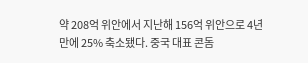약 208억 위안에서 지난해 156억 위안으로 4년 만에 25% 축소됐다. 중국 대표 콘돔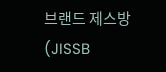브랜드 제스방(JISSB